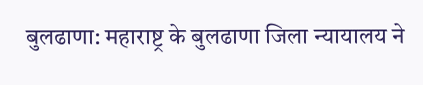बुलढाणा: महाराष्ट्र के बुलढाणा जिला न्यायालय ने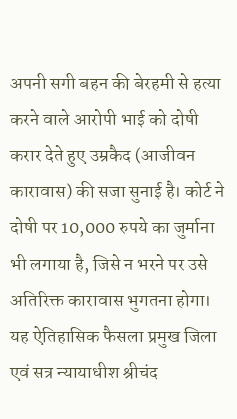अपनी सगी बहन की बेरहमी से हत्या करने वाले आरोपी भाई को दोषी करार देते हुए उम्रकैद (आजीवन कारावास) की सजा सुनाई है। कोर्ट ने दोषी पर 10,000 रुपये का जुर्माना भी लगाया है, जिसे न भरने पर उसे अतिरिक्त कारावास भुगतना होगा। यह ऐतिहासिक फैसला प्रमुख जिला एवं सत्र न्यायाधीश श्रीचंद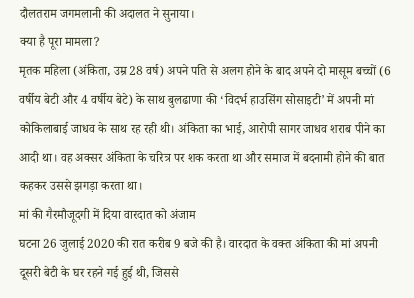दौलतराम जगमलानी की अदालत ने सुनाया।
क्या है पूरा मामला?
मृतक महिला (अंकिता, उम्र 28 वर्ष) अपने पति से अलग होने के बाद अपने दो मासूम बच्चों (6 वर्षीय बेटी और 4 वर्षीय बेटे) के साथ बुलढाणा की ‘विदर्भ हाउसिंग सोसाइटी’ में अपनी मां कोकिलाबाई जाधव के साथ रह रही थी। अंकिता का भाई, आरोपी सागर जाधव शराब पीने का आदी था। वह अक्सर अंकिता के चरित्र पर शक करता था और समाज में बदनामी होने की बात कहकर उससे झगड़ा करता था।
मां की गैरमौजूदगी में दिया वारदात को अंजाम
घटना 26 जुलाई 2020 की रात करीब 9 बजे की है। वारदात के वक्त अंकिता की मां अपनी दूसरी बेटी के घर रहने गई हुई थी, जिससे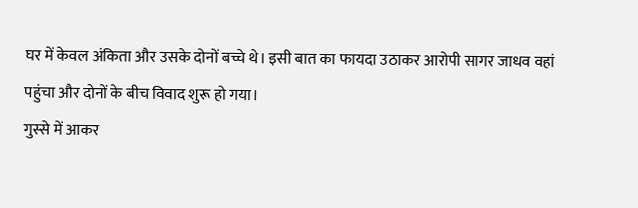घर में केवल अंकिता और उसके दोनों बच्चे थे। इसी बात का फायदा उठाकर आरोपी सागर जाधव वहां पहुंचा और दोनों के बीच विवाद शुरू हो गया।
गुस्से में आकर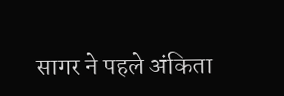सागर ने पहले अंकिता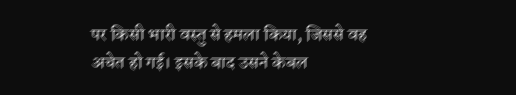पर किसी भारी वस्तु से हमला किया, जिससे वह अचेत हो गई। इसके बाद उसने केबल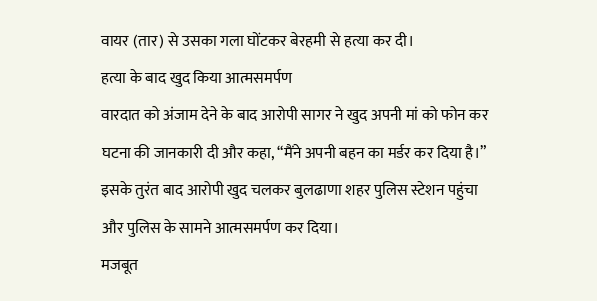वायर (तार) से उसका गला घोंटकर बेरहमी से हत्या कर दी।
हत्या के बाद खुद किया आत्मसमर्पण
वारदात को अंजाम देने के बाद आरोपी सागर ने खुद अपनी मां को फोन कर घटना की जानकारी दी और कहा, “मैंने अपनी बहन का मर्डर कर दिया है।” इसके तुरंत बाद आरोपी खुद चलकर बुलढाणा शहर पुलिस स्टेशन पहुंचा और पुलिस के सामने आत्मसमर्पण कर दिया।
मजबूत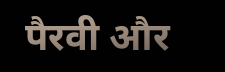पैरवी और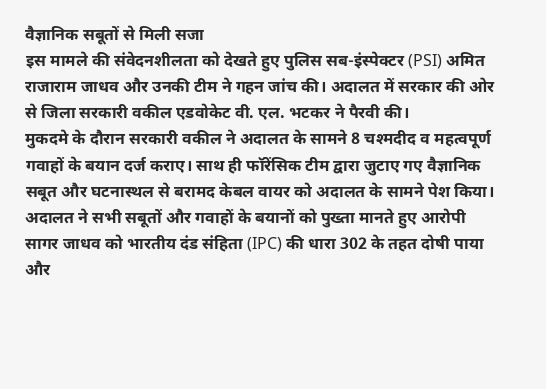वैज्ञानिक सबूतों से मिली सजा
इस मामले की संवेदनशीलता को देखते हुए पुलिस सब-इंस्पेक्टर (PSI) अमित राजाराम जाधव और उनकी टीम ने गहन जांच की। अदालत में सरकार की ओर से जिला सरकारी वकील एडवोकेट वी. एल. भटकर ने पैरवी की।
मुकदमे के दौरान सरकारी वकील ने अदालत के सामने 8 चश्मदीद व महत्वपूर्ण गवाहों के बयान दर्ज कराए। साथ ही फॉरेंसिक टीम द्वारा जुटाए गए वैज्ञानिक सबूत और घटनास्थल से बरामद केबल वायर को अदालत के सामने पेश किया। अदालत ने सभी सबूतों और गवाहों के बयानों को पुख्ता मानते हुए आरोपी सागर जाधव को भारतीय दंड संहिता (IPC) की धारा 302 के तहत दोषी पाया और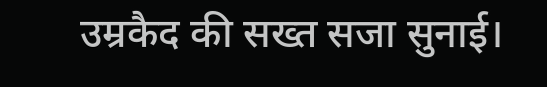उम्रकैद की सख्त सजा सुनाई।